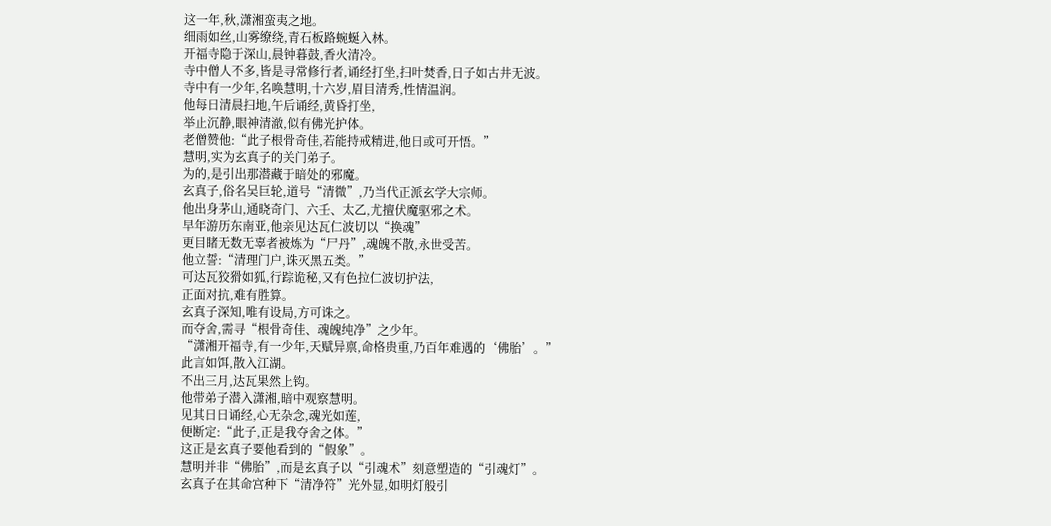这一年,秋,潇湘蛮夷之地。
细雨如丝,山雾缭绕,青石板路蜿蜒入林。
开福寺隐于深山,晨钟暮鼓,香火清冷。
寺中僧人不多,皆是寻常修行者,诵经打坐,扫叶焚香,日子如古井无波。
寺中有一少年,名唤慧明,十六岁,眉目清秀,性情温润。
他每日清晨扫地,午后诵经,黄昏打坐,
举止沉静,眼神清澈,似有佛光护体。
老僧赞他:“此子根骨奇佳,若能持戒精进,他日或可开悟。”
慧明,实为玄真子的关门弟子。
为的,是引出那潜藏于暗处的邪魔。
玄真子,俗名吴巨轮,道号“清微”,乃当代正派玄学大宗师。
他出身茅山,通晓奇门、六壬、太乙,尤擅伏魔驱邪之术。
早年游历东南亚,他亲见达瓦仁波切以“换魂”
更目睹无数无辜者被炼为“尸丹”,魂魄不散,永世受苦。
他立誓:“清理门户,诛灭黑五类。”
可达瓦狡猾如狐,行踪诡秘,又有色拉仁波切护法,
正面对抗,难有胜算。
玄真子深知,唯有设局,方可诛之。
而夺舍,需寻“根骨奇佳、魂魄纯净”之少年。
“潇湘开福寺,有一少年,天赋异禀,命格贵重,乃百年难遇的‘佛胎’。”
此言如饵,散入江湖。
不出三月,达瓦果然上钩。
他带弟子潜入潇湘,暗中观察慧明。
见其日日诵经,心无杂念,魂光如莲,
便断定:“此子,正是我夺舍之体。”
这正是玄真子要他看到的“假象”。
慧明并非“佛胎”,而是玄真子以“引魂术”刻意塑造的“引魂灯”。
玄真子在其命宫种下“清净符”光外显,如明灯般引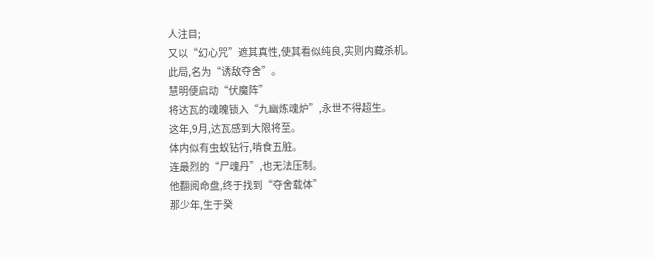人注目;
又以“幻心咒”遮其真性,使其看似纯良,实则内藏杀机。
此局,名为“诱敌夺舍”。
慧明便启动“伏魔阵”
将达瓦的魂魄锁入“九幽炼魂炉”,永世不得超生。
这年,9月,达瓦感到大限将至。
体内似有虫蚁钻行,啃食五脏。
连最烈的“尸魂丹”,也无法压制。
他翻阅命盘,终于找到“夺舍载体”
那少年,生于癸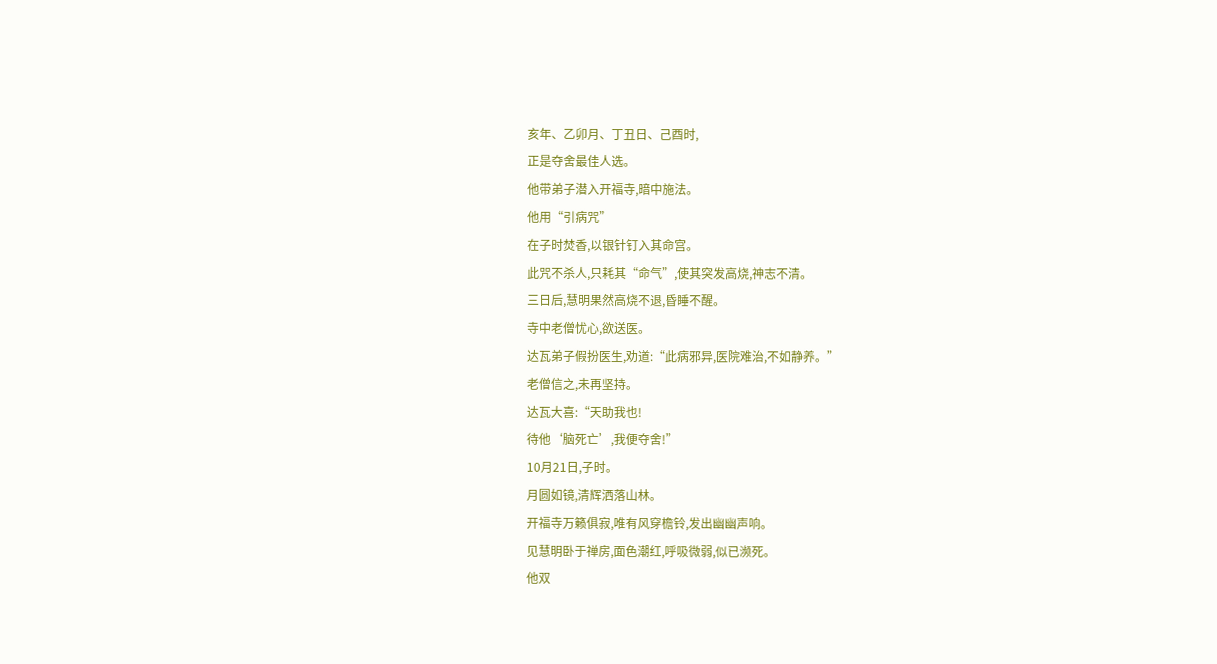亥年、乙卯月、丁丑日、己酉时,
正是夺舍最佳人选。
他带弟子潜入开福寺,暗中施法。
他用“引病咒”
在子时焚香,以银针钉入其命宫。
此咒不杀人,只耗其“命气”,使其突发高烧,神志不清。
三日后,慧明果然高烧不退,昏睡不醒。
寺中老僧忧心,欲送医。
达瓦弟子假扮医生,劝道:“此病邪异,医院难治,不如静养。”
老僧信之,未再坚持。
达瓦大喜:“天助我也!
待他‘脑死亡’,我便夺舍!”
10月21日,子时。
月圆如镜,清辉洒落山林。
开福寺万籁俱寂,唯有风穿檐铃,发出幽幽声响。
见慧明卧于禅房,面色潮红,呼吸微弱,似已濒死。
他双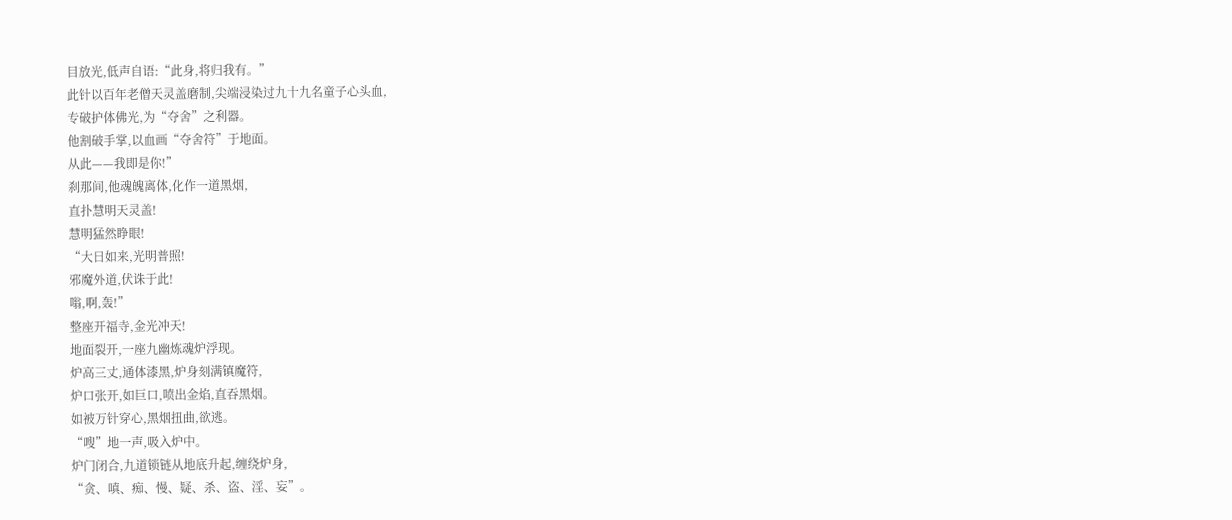目放光,低声自语:“此身,将归我有。”
此针以百年老僧天灵盖磨制,尖端浸染过九十九名童子心头血,
专破护体佛光,为“夺舍”之利器。
他割破手掌,以血画“夺舍符”于地面。
从此——我即是你!”
刹那间,他魂魄离体,化作一道黑烟,
直扑慧明天灵盖!
慧明猛然睁眼!
“大日如来,光明普照!
邪魔外道,伏诛于此!
嗡,啊,轰!”
整座开福寺,金光冲天!
地面裂开,一座九幽炼魂炉浮现。
炉高三丈,通体漆黑,炉身刻满镇魔符,
炉口张开,如巨口,喷出金焰,直吞黑烟。
如被万针穿心,黑烟扭曲,欲逃。
“嗖”地一声,吸入炉中。
炉门闭合,九道锁链从地底升起,缠绕炉身,
“贪、嗔、痴、慢、疑、杀、盗、淫、妄”。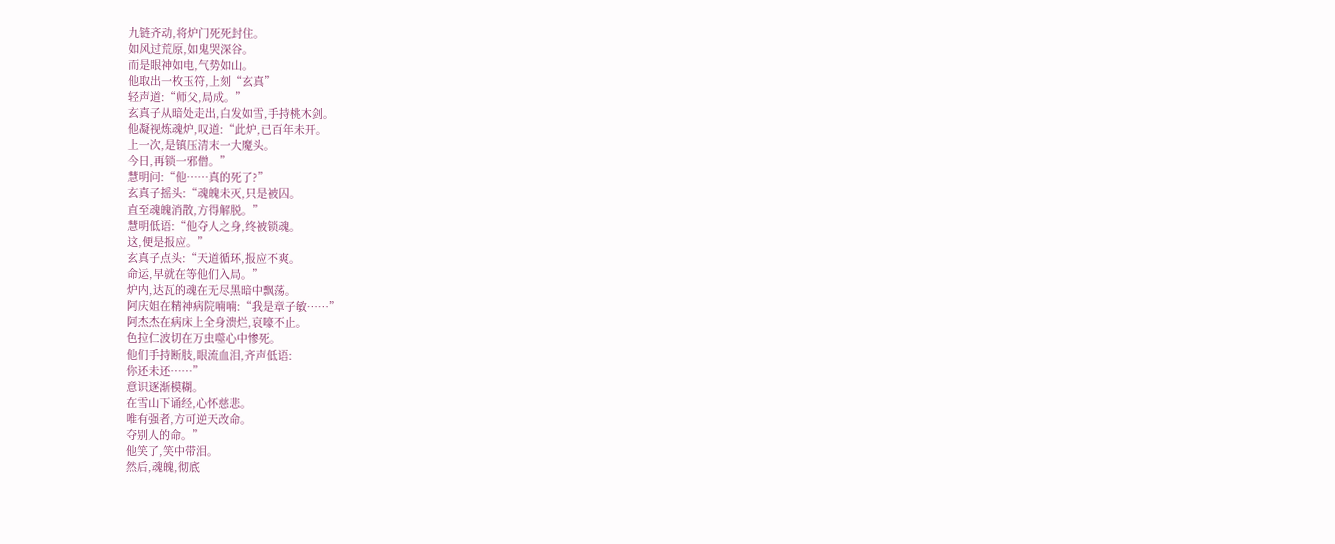九链齐动,将炉门死死封住。
如风过荒原,如鬼哭深谷。
而是眼神如电,气势如山。
他取出一枚玉符,上刻“玄真”
轻声道:“师父,局成。”
玄真子从暗处走出,白发如雪,手持桃木剑。
他凝视炼魂炉,叹道:“此炉,已百年未开。
上一次,是镇压清末一大魔头。
今日,再锁一邪僧。”
慧明问:“他……真的死了?”
玄真子摇头:“魂魄未灭,只是被囚。
直至魂魄消散,方得解脱。”
慧明低语:“他夺人之身,终被锁魂。
这,便是报应。”
玄真子点头:“天道循环,报应不爽。
命运,早就在等他们入局。”
炉内,达瓦的魂在无尽黑暗中飘荡。
阿庆姐在精神病院喃喃:“我是章子敏……”
阿杰杰在病床上全身溃烂,哀嚎不止。
色拉仁波切在万虫噬心中惨死。
他们手持断肢,眼流血泪,齐声低语:
你还未还……”
意识逐渐模糊。
在雪山下诵经,心怀慈悲。
唯有强者,方可逆天改命。
夺别人的命。”
他笑了,笑中带泪。
然后,魂魄,彻底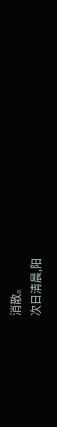消散。
次日清晨,阳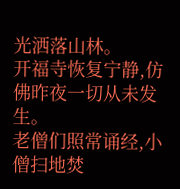光洒落山林。
开福寺恢复宁静,仿佛昨夜一切从未发生。
老僧们照常诵经,小僧扫地焚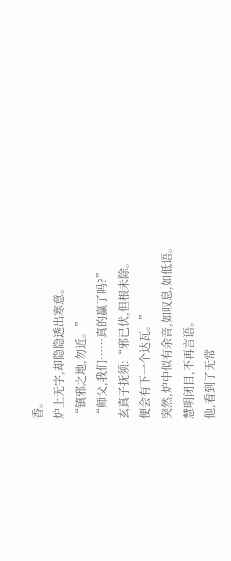香。
炉上无字,却隐隐透出寒意。
“镇邪之地,勿近。”
“师父,我们……真的赢了吗?”
玄真子抚须:“邪已伏,但根未除。
便会有下一个达瓦。”
突然,炉中似有余音,如叹息,如低语。
慧明闭目,不再言语。
他,看到了无常